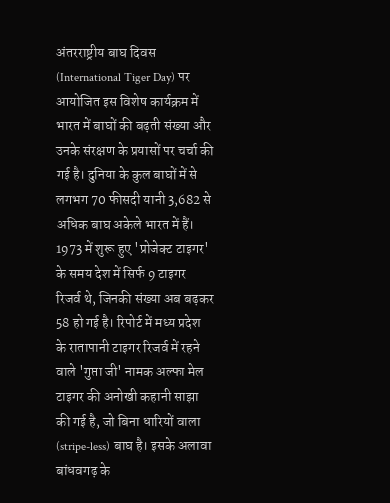अंतरराष्ट्रीय बाघ दिवस (International Tiger Day) पर आयोजित इस विशेष कार्यक्रम में भारत में बाघों की बढ़ती संख्या और उनके संरक्षण के प्रयासों पर चर्चा की गई है। दुनिया के कुल बाघों में से लगभग 70 फीसदी यानी 3,682 से अधिक बाघ अकेले भारत में हैं। 1973 में शुरू हुए 'प्रोजेक्ट टाइगर' के समय देश में सिर्फ 9 टाइगर रिजर्व थे, जिनकी संख्या अब बढ़कर 58 हो गई है। रिपोर्ट में मध्य प्रदेश के रातापानी टाइगर रिजर्व में रहने वाले 'गुप्ता जी' नामक अल्फा मेल टाइगर की अनोखी कहानी साझा की गई है, जो बिना धारियों वाला (stripe-less) बाघ है। इसके अलावा बांधवगढ़ के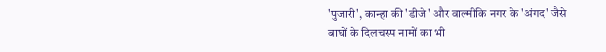'पुजारी', कान्हा की 'डीजे' और वाल्मीकि नगर के 'अंगद' जैसे बाघों के दिलचस्प नामों का भी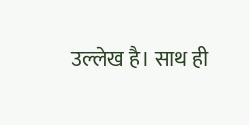उल्लेख है। साथ ही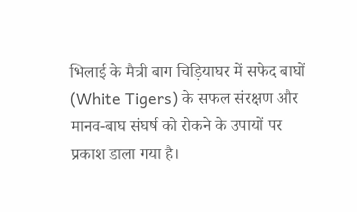भिलाई के मैत्री बाग चिड़ियाघर में सफेद बाघों (White Tigers) के सफल संरक्षण और मानव-बाघ संघर्ष को रोकने के उपायों पर प्रकाश डाला गया है।